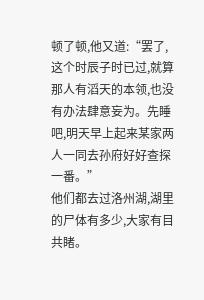顿了顿,他又道:“罢了,这个时辰子时已过,就算那人有滔天的本领,也没有办法肆意妄为。先睡吧,明天早上起来某家两人一同去孙府好好查探一番。”
他们都去过洛州湖,湖里的尸体有多少,大家有目共睹。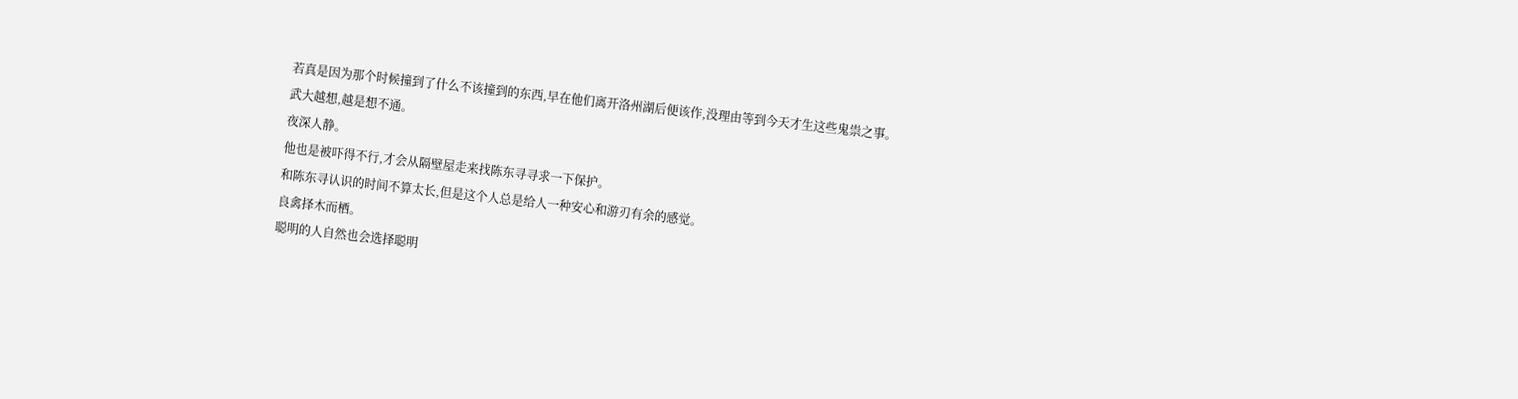若真是因为那个时候撞到了什么不该撞到的东西,早在他们离开洛州湖后便该作,没理由等到今天才生这些鬼祟之事。
武大越想,越是想不通。
夜深人静。
他也是被吓得不行,才会从隔壁屋走来找陈东寻寻求一下保护。
和陈东寻认识的时间不算太长,但是这个人总是给人一种安心和游刃有余的感觉。
良禽择木而栖。
聪明的人自然也会选择聪明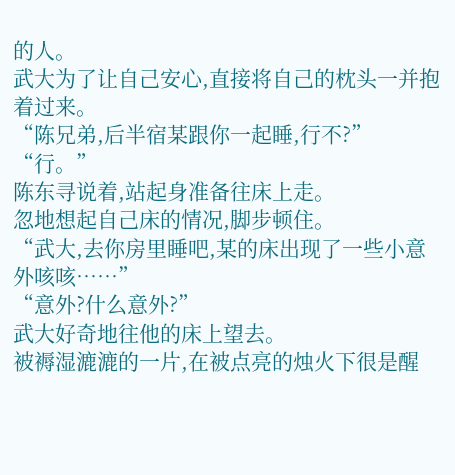的人。
武大为了让自己安心,直接将自己的枕头一并抱着过来。
“陈兄弟,后半宿某跟你一起睡,行不?”
“行。”
陈东寻说着,站起身准备往床上走。
忽地想起自己床的情况,脚步顿住。
“武大,去你房里睡吧,某的床出现了一些小意外咳咳……”
“意外?什么意外?”
武大好奇地往他的床上望去。
被褥湿漉漉的一片,在被点亮的烛火下很是醒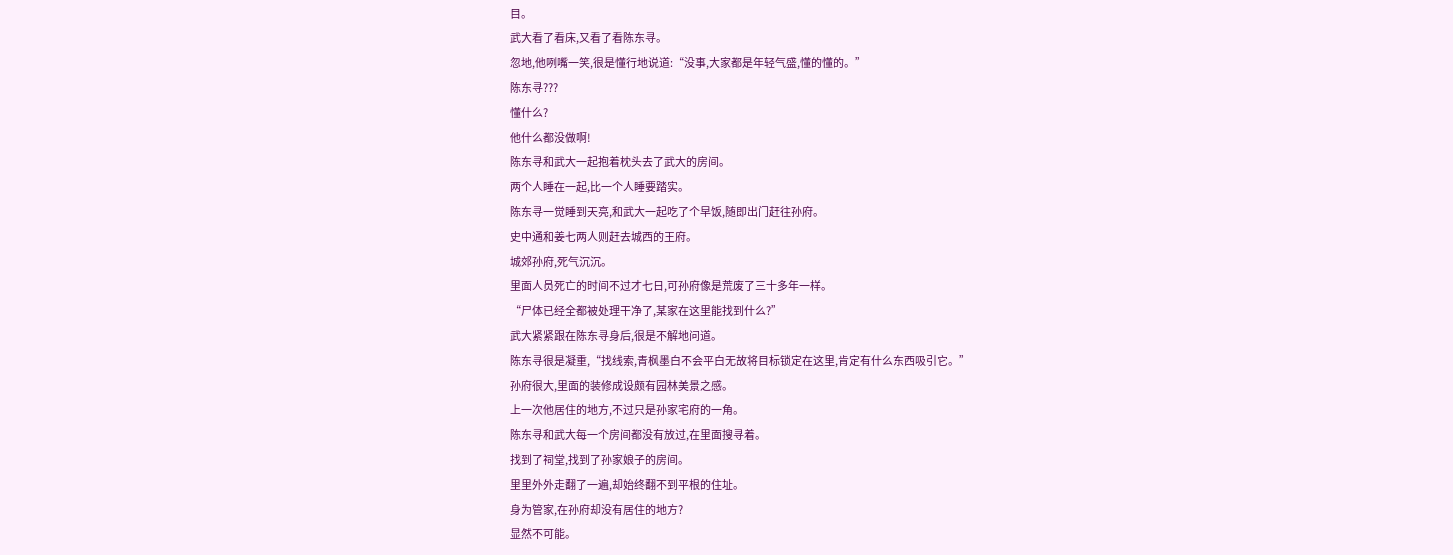目。
武大看了看床,又看了看陈东寻。
忽地,他咧嘴一笑,很是懂行地说道:“没事,大家都是年轻气盛,懂的懂的。”
陈东寻???
懂什么?
他什么都没做啊!
陈东寻和武大一起抱着枕头去了武大的房间。
两个人睡在一起,比一个人睡要踏实。
陈东寻一觉睡到天亮,和武大一起吃了个早饭,随即出门赶往孙府。
史中通和姜七两人则赶去城西的王府。
城郊孙府,死气沉沉。
里面人员死亡的时间不过才七日,可孙府像是荒废了三十多年一样。
“尸体已经全都被处理干净了,某家在这里能找到什么?”
武大紧紧跟在陈东寻身后,很是不解地问道。
陈东寻很是凝重,“找线索,青枫墨白不会平白无故将目标锁定在这里,肯定有什么东西吸引它。”
孙府很大,里面的装修成设颇有园林美景之感。
上一次他居住的地方,不过只是孙家宅府的一角。
陈东寻和武大每一个房间都没有放过,在里面搜寻着。
找到了祠堂,找到了孙家娘子的房间。
里里外外走翻了一遍,却始终翻不到平根的住址。
身为管家,在孙府却没有居住的地方?
显然不可能。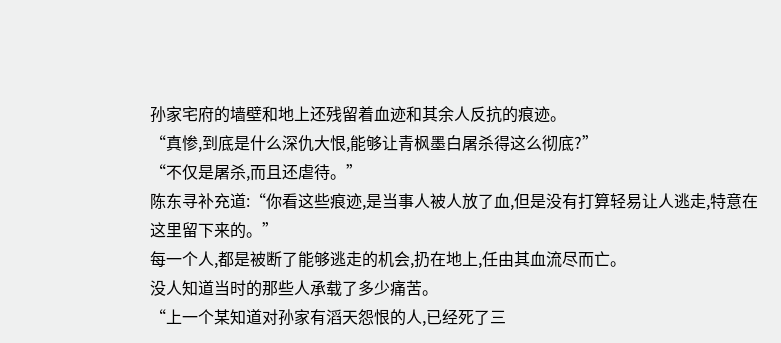孙家宅府的墙壁和地上还残留着血迹和其余人反抗的痕迹。
“真惨,到底是什么深仇大恨,能够让青枫墨白屠杀得这么彻底?”
“不仅是屠杀,而且还虐待。”
陈东寻补充道:“你看这些痕迹,是当事人被人放了血,但是没有打算轻易让人逃走,特意在这里留下来的。”
每一个人,都是被断了能够逃走的机会,扔在地上,任由其血流尽而亡。
没人知道当时的那些人承载了多少痛苦。
“上一个某知道对孙家有滔天怨恨的人,已经死了三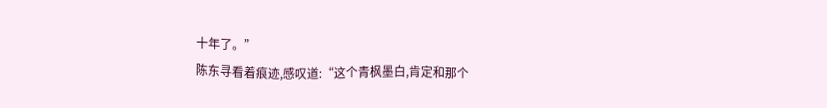十年了。”
陈东寻看着痕迹,感叹道:“这个青枫墨白,肯定和那个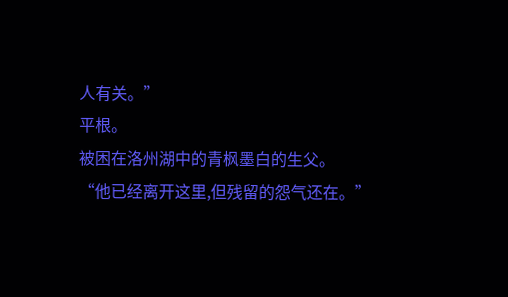人有关。”
平根。
被困在洛州湖中的青枫墨白的生父。
“他已经离开这里,但残留的怨气还在。”